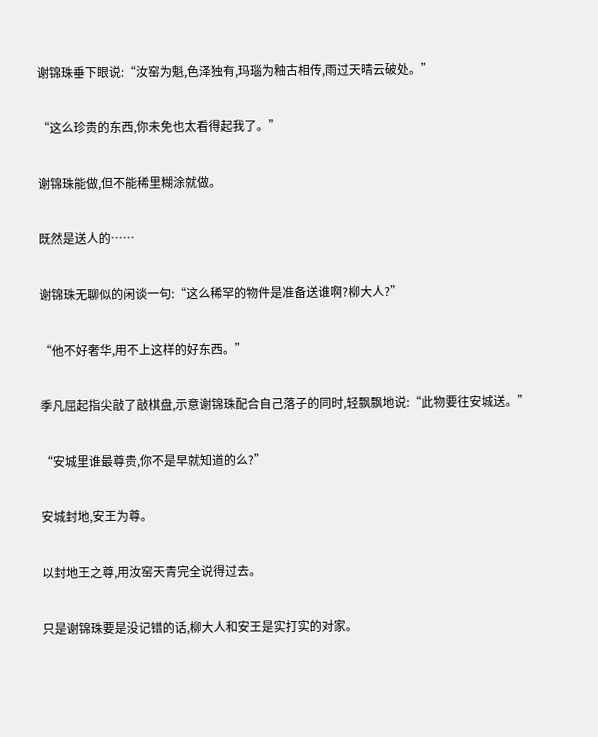谢锦珠垂下眼说:“汝窑为魁,色泽独有,玛瑙为釉古相传,雨过天晴云破处。”

“这么珍贵的东西,你未免也太看得起我了。”

谢锦珠能做,但不能稀里糊涂就做。

既然是送人的……

谢锦珠无聊似的闲谈一句:“这么稀罕的物件是准备送谁啊?柳大人?”

“他不好奢华,用不上这样的好东西。”

季凡屈起指尖敲了敲棋盘,示意谢锦珠配合自己落子的同时,轻飘飘地说:“此物要往安城送。”

“安城里谁最尊贵,你不是早就知道的么?”

安城封地,安王为尊。

以封地王之尊,用汝窑天青完全说得过去。

只是谢锦珠要是没记错的话,柳大人和安王是实打实的对家。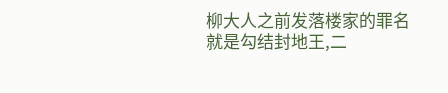柳大人之前发落楼家的罪名就是勾结封地王,二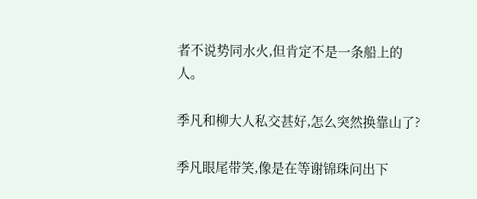者不说势同水火,但肯定不是一条船上的人。

季凡和柳大人私交甚好,怎么突然换靠山了?

季凡眼尾带笑,像是在等谢锦珠问出下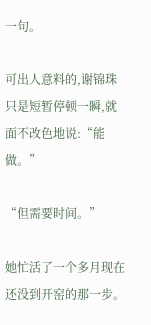一句。

可出人意料的,谢锦珠只是短暂停顿一瞬,就面不改色地说:“能做。”

“但需要时间。”

她忙活了一个多月现在还没到开窑的那一步。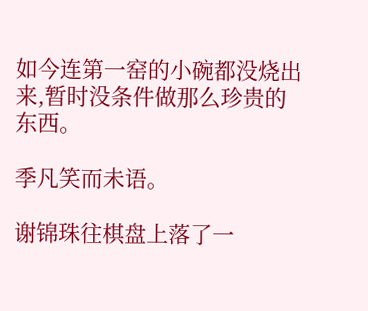如今连第一窑的小碗都没烧出来,暂时没条件做那么珍贵的东西。

季凡笑而未语。

谢锦珠往棋盘上落了一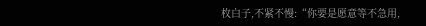枚白子,不紧不慢:“你要是愿意等不急用,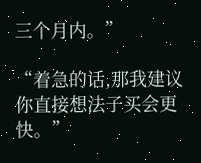三个月内。”

“着急的话,那我建议你直接想法子买会更快。”